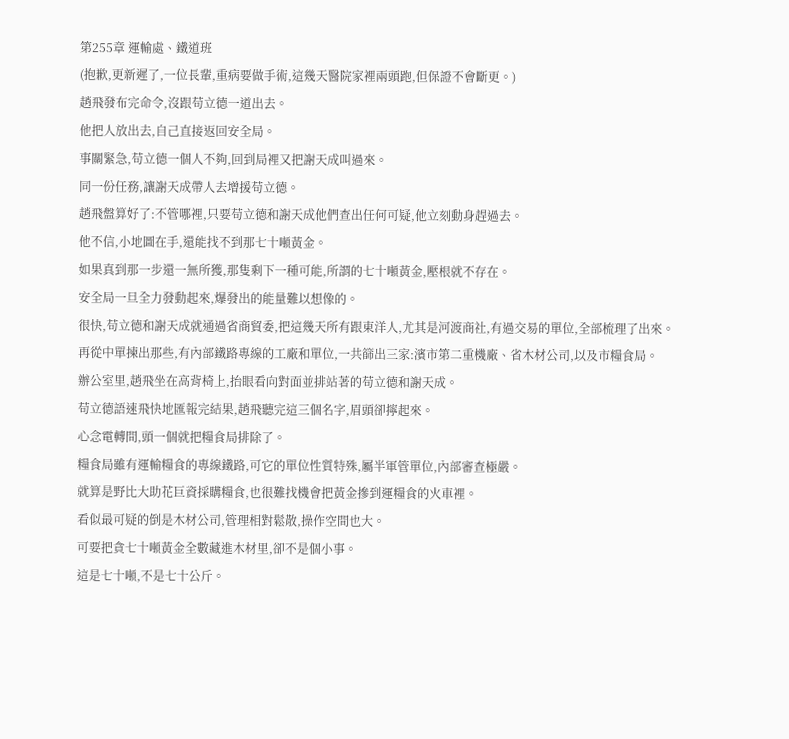第255章 運輸處、鐵道班
(抱歉,更新遲了,一位長輩,重病要做手術,這幾天醫院家裡兩頭跑,但保證不會斷更。)
趙飛發布完命令,沒跟苟立德一道出去。
他把人放出去,自己直接返回安全局。
事關緊急,苟立德一個人不夠,回到局裡又把謝天成叫過來。
同一份任務,讓謝天成帶人去增援苟立德。
趙飛盤算好了:不管哪裡,只要苟立德和謝天成他們查出任何可疑,他立刻動身趕過去。
他不信,小地圖在手,還能找不到那七十噸黃金。
如果真到那一步還一無所獲,那隻剩下一種可能,所謂的七十噸黃金,壓根就不存在。
安全局一旦全力發動起來,爆發出的能量難以想像的。
很快,苟立德和謝天成就通過省商貿委,把這幾天所有跟東洋人,尤其是河渡商社,有過交易的單位,全部梳理了出來。
再從中單揀出那些,有內部鐵路專線的工廠和單位,一共篩出三家:濱市第二重機廠、省木材公司,以及市糧食局。
辦公室里,趙飛坐在高背椅上,抬眼看向對面並排站著的苟立德和謝天成。
苟立德語速飛快地匯報完結果,趙飛聽完這三個名字,眉頭卻擰起來。
心念電轉間,頭一個就把糧食局排除了。
糧食局雖有運輸糧食的專線鐵路,可它的單位性質特殊,屬半軍管單位,內部審查極嚴。
就算是野比大助花巨資採購糧食,也很難找機會把黃金摻到運糧食的火車裡。
看似最可疑的倒是木材公司,管理相對鬆散,操作空間也大。
可要把貪七十噸黃金全數藏進木材里,卻不是個小事。
這是七十噸,不是七十公斤。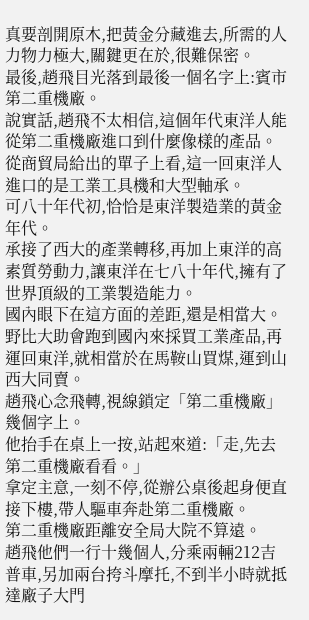真要剖開原木,把黃金分藏進去,所需的人力物力極大,關鍵更在於,很難保密。
最後,趙飛目光落到最後一個名字上:賓市第二重機廠。
說實話,趙飛不太相信,這個年代東洋人能從第二重機廠進口到什麼像樣的產品。
從商貿局給出的單子上看,這一回東洋人進口的是工業工具機和大型軸承。
可八十年代初,恰恰是東洋製造業的黃金年代。
承接了西大的產業轉移,再加上東洋的高素質勞動力,讓東洋在七八十年代,擁有了世界頂級的工業製造能力。
國內眼下在這方面的差距,還是相當大。
野比大助會跑到國內來採買工業產品,再運回東洋,就相當於在馬鞍山買煤,運到山西大同賣。
趙飛心念飛轉,視線鎖定「第二重機廠」幾個字上。
他抬手在桌上一按,站起來道:「走,先去第二重機廠看看。」
拿定主意,一刻不停,從辦公桌後起身便直接下樓,帶人驅車奔赴第二重機廠。
第二重機廠距離安全局大院不算遠。
趙飛他們一行十幾個人,分乘兩輛212吉普車,另加兩台挎斗摩托,不到半小時就抵達廠子大門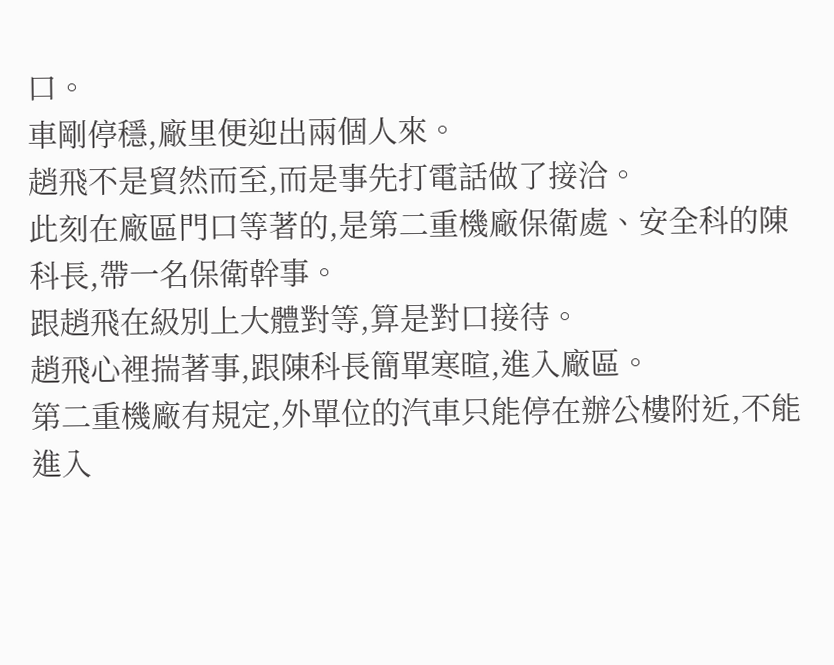口。
車剛停穩,廠里便迎出兩個人來。
趙飛不是貿然而至,而是事先打電話做了接洽。
此刻在廠區門口等著的,是第二重機廠保衛處、安全科的陳科長,帶一名保衛幹事。
跟趙飛在級別上大體對等,算是對口接待。
趙飛心裡揣著事,跟陳科長簡單寒暄,進入廠區。
第二重機廠有規定,外單位的汽車只能停在辦公樓附近,不能進入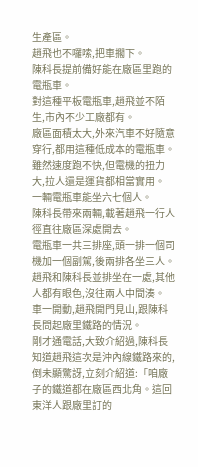生產區。
趙飛也不囉嗦,把車擱下。
陳科長提前備好能在廠區里跑的電瓶車。
對這種平板電瓶車,趙飛並不陌生,市內不少工廠都有。
廠區面積太大,外來汽車不好隨意穿行,都用這種低成本的電瓶車。
雖然速度跑不快,但電機的扭力大,拉人還是運貨都相當實用。
一輛電瓶車能坐六七個人。
陳科長帶來兩輛,載著趙飛一行人徑直往廠區深處開去。
電瓶車一共三排座,頭一排一個司機加一個副駕,後兩排各坐三人。
趙飛和陳科長並排坐在一處,其他人都有眼色,沒往兩人中間湊。
車一開動,趙飛開門見山,跟陳科長問起廠里鐵路的情況。
剛才通電話,大致介紹過,陳科長知道趙飛這次是沖內線鐵路來的,倒未顯驚訝,立刻介紹道:「咱廠子的鐵道都在廠區西北角。這回東洋人跟廠里訂的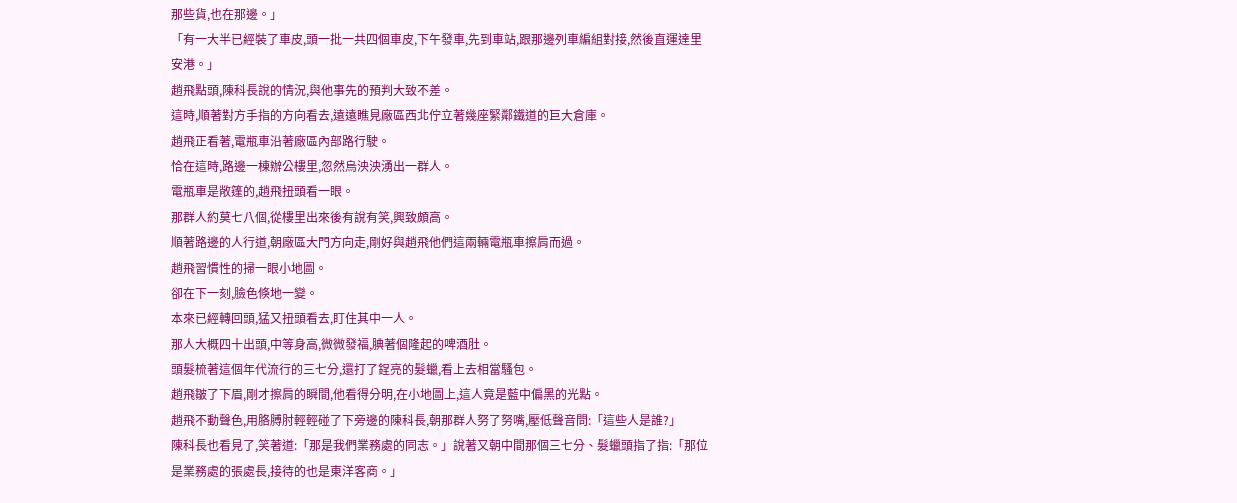那些貨,也在那邊。」
「有一大半已經裝了車皮,頭一批一共四個車皮,下午發車,先到車站,跟那邊列車編組對接,然後直運達里安港。」
趙飛點頭,陳科長說的情況,與他事先的預判大致不差。
這時,順著對方手指的方向看去,遠遠瞧見廠區西北佇立著幾座緊鄰鐵道的巨大倉庫。
趙飛正看著,電瓶車沿著廠區內部路行駛。
恰在這時,路邊一棟辦公樓里,忽然烏泱泱湧出一群人。
電瓶車是敞篷的,趙飛扭頭看一眼。
那群人約莫七八個,從樓里出來後有說有笑,興致頗高。
順著路邊的人行道,朝廠區大門方向走,剛好與趙飛他們這兩輛電瓶車擦肩而過。
趙飛習慣性的掃一眼小地圖。
卻在下一刻,臉色倏地一變。
本來已經轉回頭,猛又扭頭看去,盯住其中一人。
那人大概四十出頭,中等身高,微微發福,腆著個隆起的啤酒肚。
頭髮梳著這個年代流行的三七分,還打了鋥亮的髮蠟,看上去相當騷包。
趙飛皺了下眉,剛才擦肩的瞬間,他看得分明,在小地圖上,這人竟是藍中偏黑的光點。
趙飛不動聲色,用胳膊肘輕輕碰了下旁邊的陳科長,朝那群人努了努嘴,壓低聲音問:「這些人是誰?」
陳科長也看見了,笑著道:「那是我們業務處的同志。」說著又朝中間那個三七分、髮蠟頭指了指:「那位是業務處的張處長,接待的也是東洋客商。」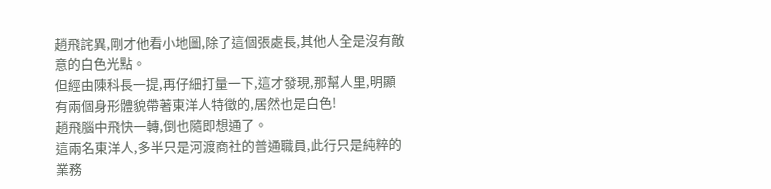趙飛詫異,剛才他看小地圖,除了這個張處長,其他人全是沒有敵意的白色光點。
但經由陳科長一提,再仔細打量一下,這才發現,那幫人里,明顯有兩個身形體貌帶著東洋人特徵的,居然也是白色!
趙飛腦中飛快一轉,倒也隨即想通了。
這兩名東洋人,多半只是河渡商社的普通職員,此行只是純粹的業務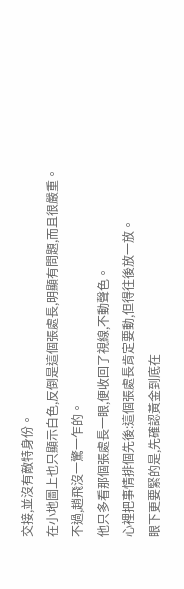交接,並沒有敵特身份。
在小地圖上也只顯示白色,反倒是這個張處長,明顯有問題,而且很嚴重。
不過,趙飛沒一驚一乍的。
他只多看那個張處長一眼,便收回了視線,不動聲色。
心裡把事情排個先後:這個張處長肯定要動,但得往後放一放。
眼下更要緊的是,先確認黃金到底在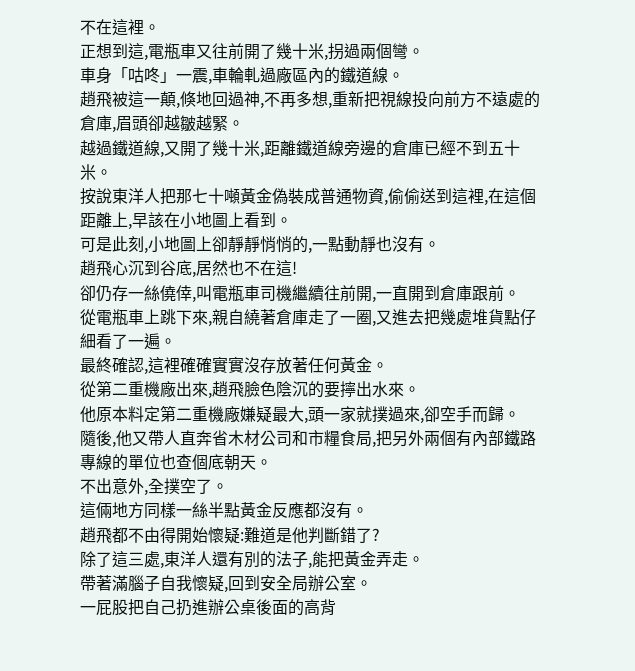不在這裡。
正想到這,電瓶車又往前開了幾十米,拐過兩個彎。
車身「咕咚」一震,車輪軋過廠區內的鐵道線。
趙飛被這一顛,倏地回過神,不再多想,重新把視線投向前方不遠處的倉庫,眉頭卻越皺越緊。
越過鐵道線,又開了幾十米,距離鐵道線旁邊的倉庫已經不到五十米。
按說東洋人把那七十噸黃金偽裝成普通物資,偷偷送到這裡,在這個距離上,早該在小地圖上看到。
可是此刻,小地圖上卻靜靜悄悄的,一點動靜也沒有。
趙飛心沉到谷底,居然也不在這!
卻仍存一絲僥倖,叫電瓶車司機繼續往前開,一直開到倉庫跟前。
從電瓶車上跳下來,親自繞著倉庫走了一圈,又進去把幾處堆貨點仔細看了一遍。
最終確認,這裡確確實實沒存放著任何黃金。
從第二重機廠出來,趙飛臉色陰沉的要擰出水來。
他原本料定第二重機廠嫌疑最大,頭一家就撲過來,卻空手而歸。
隨後,他又帶人直奔省木材公司和市糧食局,把另外兩個有內部鐵路專線的單位也查個底朝天。
不出意外,全撲空了。
這倆地方同樣一絲半點黃金反應都沒有。
趙飛都不由得開始懷疑:難道是他判斷錯了?
除了這三處,東洋人還有別的法子,能把黃金弄走。
帶著滿腦子自我懷疑,回到安全局辦公室。
一屁股把自己扔進辦公桌後面的高背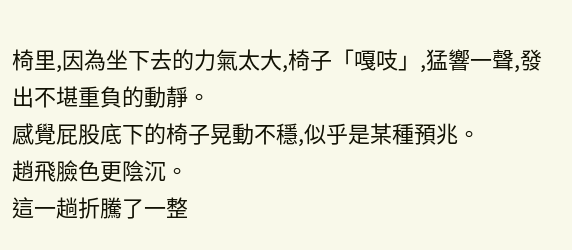椅里,因為坐下去的力氣太大,椅子「嘎吱」,猛響一聲,發出不堪重負的動靜。
感覺屁股底下的椅子晃動不穩,似乎是某種預兆。
趙飛臉色更陰沉。
這一趟折騰了一整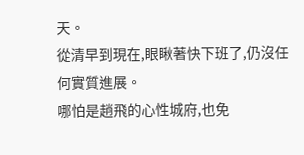天。
從清早到現在,眼瞅著快下班了,仍沒任何實質進展。
哪怕是趙飛的心性城府,也免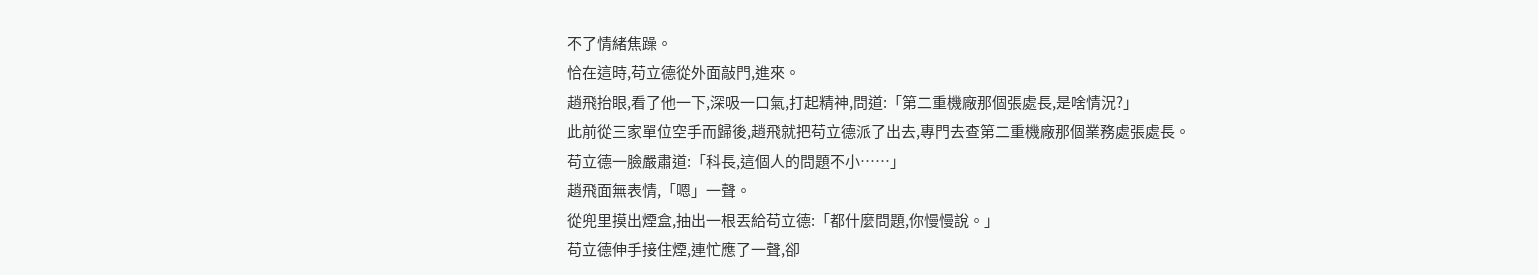不了情緒焦躁。
恰在這時,苟立德從外面敲門,進來。
趙飛抬眼,看了他一下,深吸一口氣,打起精神,問道:「第二重機廠那個張處長,是啥情況?」
此前從三家單位空手而歸後,趙飛就把苟立德派了出去,專門去查第二重機廠那個業務處張處長。
苟立德一臉嚴肅道:「科長,這個人的問題不小……」
趙飛面無表情,「嗯」一聲。
從兜里摸出煙盒,抽出一根丟給苟立德:「都什麼問題,你慢慢說。」
苟立德伸手接住煙,連忙應了一聲,卻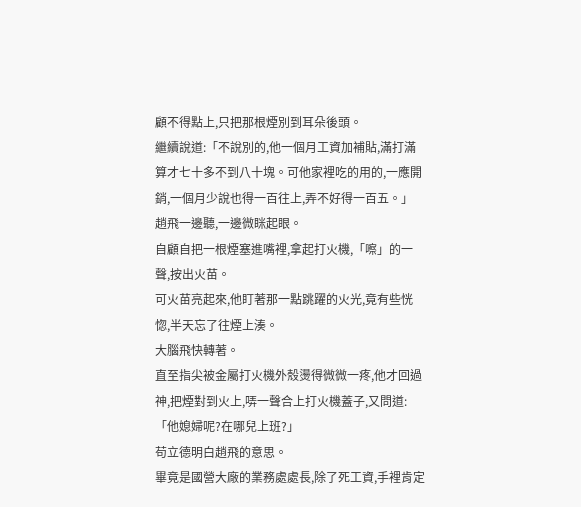顧不得點上,只把那根煙別到耳朵後頭。
繼續說道:「不說別的,他一個月工資加補貼,滿打滿算才七十多不到八十塊。可他家裡吃的用的,一應開銷,一個月少說也得一百往上,弄不好得一百五。」
趙飛一邊聽,一邊微眯起眼。
自顧自把一根煙塞進嘴裡,拿起打火機,「嚓」的一聲,按出火苗。
可火苗亮起來,他盯著那一點跳躍的火光,竟有些恍惚,半天忘了往煙上湊。
大腦飛快轉著。
直至指尖被金屬打火機外殼燙得微微一疼,他才回過神,把煙對到火上,哢一聲合上打火機蓋子,又問道:「他媳婦呢?在哪兒上班?」
苟立德明白趙飛的意思。
畢竟是國營大廠的業務處處長,除了死工資,手裡肯定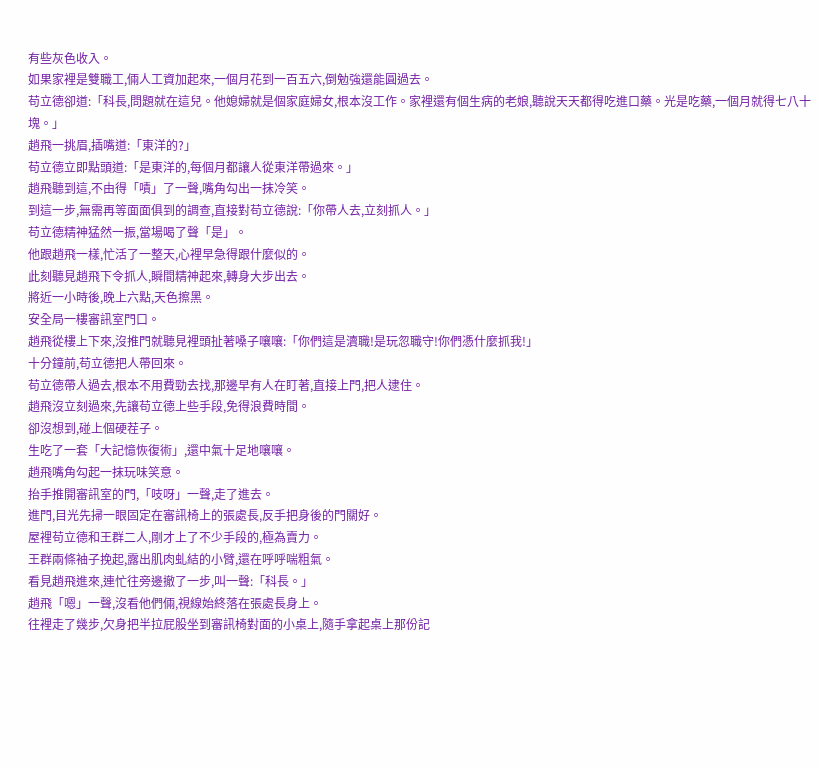有些灰色收入。
如果家裡是雙職工,倆人工資加起來,一個月花到一百五六,倒勉強還能圓過去。
苟立德卻道:「科長,問題就在這兒。他媳婦就是個家庭婦女,根本沒工作。家裡還有個生病的老娘,聽說天天都得吃進口藥。光是吃藥,一個月就得七八十塊。」
趙飛一挑眉,插嘴道:「東洋的?」
苟立德立即點頭道:「是東洋的,每個月都讓人從東洋帶過來。」
趙飛聽到這,不由得「嘖」了一聲,嘴角勾出一抹冷笑。
到這一步,無需再等面面俱到的調查,直接對苟立德說:「你帶人去,立刻抓人。」
苟立德精神猛然一振,當場喝了聲「是」。
他跟趙飛一樣,忙活了一整天,心裡早急得跟什麼似的。
此刻聽見趙飛下令抓人,瞬間精神起來,轉身大步出去。
將近一小時後,晚上六點,天色擦黑。
安全局一樓審訊室門口。
趙飛從樓上下來,沒推門就聽見裡頭扯著嗓子嚷嚷:「你們這是瀆職!是玩忽職守!你們憑什麼抓我!」
十分鐘前,苟立德把人帶回來。
苟立德帶人過去,根本不用費勁去找,那邊早有人在盯著,直接上門,把人逮住。
趙飛沒立刻過來,先讓苟立德上些手段,免得浪費時間。
卻沒想到,碰上個硬茬子。
生吃了一套「大記憶恢復術」,還中氣十足地嚷嚷。
趙飛嘴角勾起一抹玩味笑意。
抬手推開審訊室的門,「吱呀」一聲,走了進去。
進門,目光先掃一眼固定在審訊椅上的張處長,反手把身後的門關好。
屋裡苟立德和王群二人,剛才上了不少手段的,極為賣力。
王群兩條袖子挽起,露出肌肉虬結的小臂,還在呼呼喘粗氣。
看見趙飛進來,連忙往旁邊撤了一步,叫一聲:「科長。」
趙飛「嗯」一聲,沒看他們倆,視線始終落在張處長身上。
往裡走了幾步,欠身把半拉屁股坐到審訊椅對面的小桌上,隨手拿起桌上那份記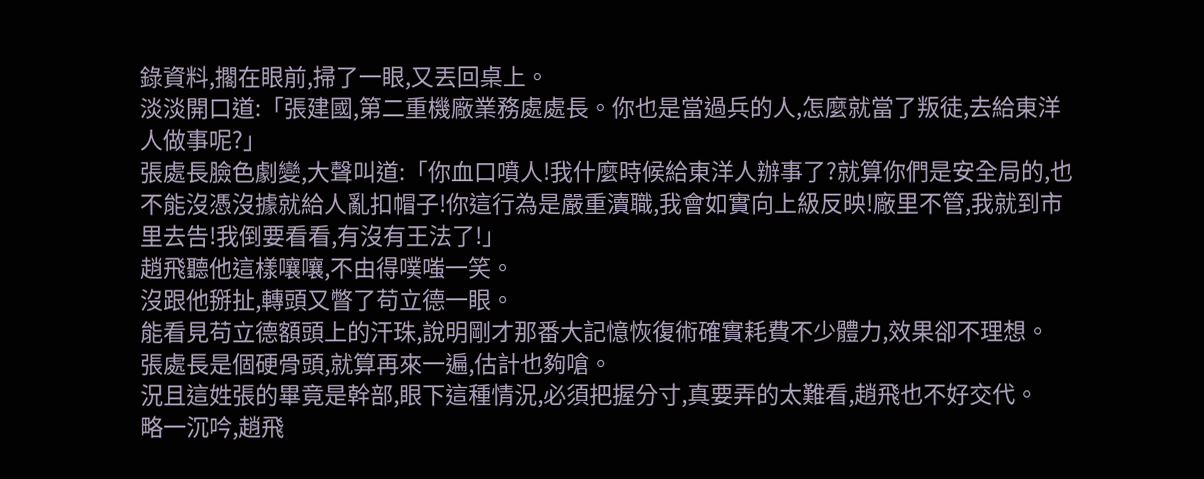錄資料,擱在眼前,掃了一眼,又丟回桌上。
淡淡開口道:「張建國,第二重機廠業務處處長。你也是當過兵的人,怎麼就當了叛徒,去給東洋人做事呢?」
張處長臉色劇變,大聲叫道:「你血口噴人!我什麼時候給東洋人辦事了?就算你們是安全局的,也不能沒憑沒據就給人亂扣帽子!你這行為是嚴重瀆職,我會如實向上級反映!廠里不管,我就到市里去告!我倒要看看,有沒有王法了!」
趙飛聽他這樣嚷嚷,不由得噗嗤一笑。
沒跟他掰扯,轉頭又瞥了苟立德一眼。
能看見苟立德額頭上的汗珠,說明剛才那番大記憶恢復術確實耗費不少體力,效果卻不理想。
張處長是個硬骨頭,就算再來一遍,估計也夠嗆。
況且這姓張的畢竟是幹部,眼下這種情況,必須把握分寸,真要弄的太難看,趙飛也不好交代。
略一沉吟,趙飛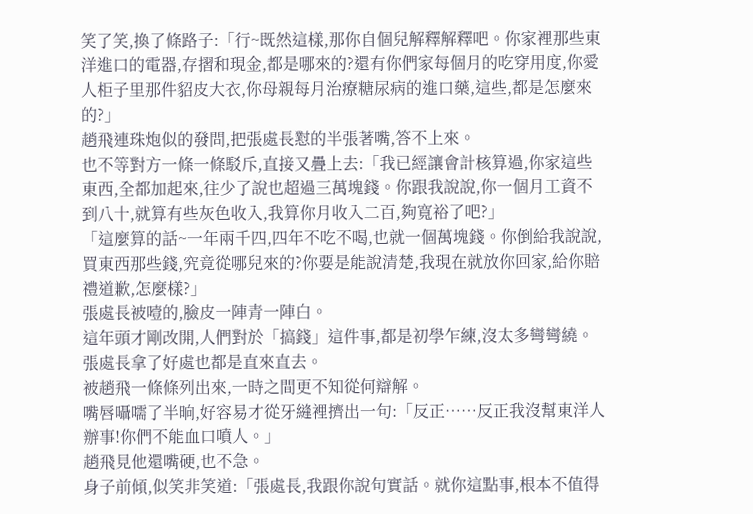笑了笑,換了條路子:「行~既然這樣,那你自個兒解釋解釋吧。你家裡那些東洋進口的電器,存摺和現金,都是哪來的?還有你們家每個月的吃穿用度,你愛人柜子里那件貂皮大衣,你母親每月治療糖尿病的進口藥,這些,都是怎麼來的?」
趙飛連珠炮似的發問,把張處長懟的半張著嘴,答不上來。
也不等對方一條一條駁斥,直接又疊上去:「我已經讓會計核算過,你家這些東西,全都加起來,往少了說也超過三萬塊錢。你跟我說說,你一個月工資不到八十,就算有些灰色收入,我算你月收入二百,夠寬裕了吧?」
「這麼算的話~一年兩千四,四年不吃不喝,也就一個萬塊錢。你倒給我說說,買東西那些錢,究竟從哪兒來的?你要是能說清楚,我現在就放你回家,給你賠禮道歉,怎麼樣?」
張處長被噎的,臉皮一陣青一陣白。
這年頭才剛改開,人們對於「搞錢」這件事,都是初學乍練,沒太多彎彎繞。
張處長拿了好處也都是直來直去。
被趙飛一條條列出來,一時之間更不知從何辯解。
嘴唇囁嚅了半晌,好容易才從牙縫裡擠出一句:「反正……反正我沒幫東洋人辦事!你們不能血口噴人。」
趙飛見他還嘴硬,也不急。
身子前傾,似笑非笑道:「張處長,我跟你說句實話。就你這點事,根本不值得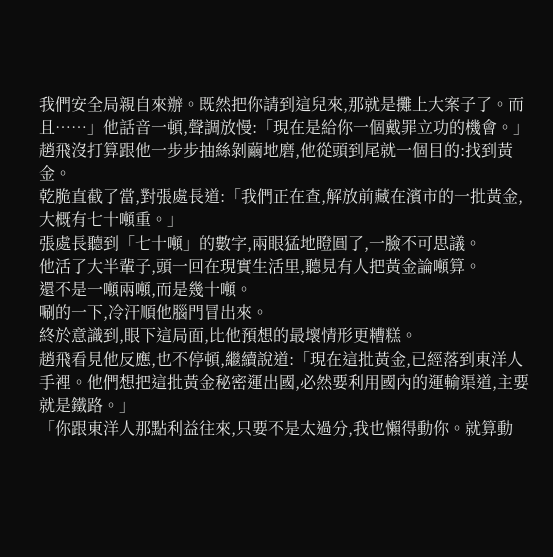我們安全局親自來辦。既然把你請到這兒來,那就是攤上大案子了。而且……」他話音一頓,聲調放慢:「現在是給你一個戴罪立功的機會。」
趙飛沒打算跟他一步步抽絲剝繭地磨,他從頭到尾就一個目的:找到黃金。
乾脆直截了當,對張處長道:「我們正在查,解放前藏在濱市的一批黃金,大概有七十噸重。」
張處長聽到「七十噸」的數字,兩眼猛地瞪圓了,一臉不可思議。
他活了大半輩子,頭一回在現實生活里,聽見有人把黃金論噸算。
還不是一噸兩噸,而是幾十噸。
唰的一下,冷汗順他腦門冒出來。
終於意識到,眼下這局面,比他預想的最壞情形更糟糕。
趙飛看見他反應,也不停頓,繼續說道:「現在這批黃金,已經落到東洋人手裡。他們想把這批黃金秘密運出國,必然要利用國內的運輸渠道,主要就是鐵路。」
「你跟東洋人那點利益往來,只要不是太過分,我也懶得動你。就算動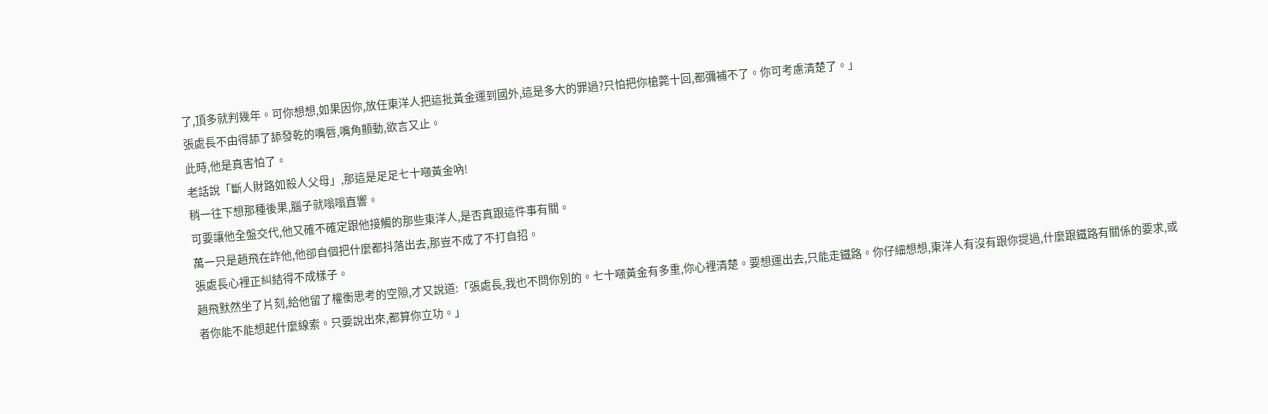了,頂多就判幾年。可你想想,如果因你,放任東洋人把這批黃金運到國外,這是多大的罪過?只怕把你槍斃十回,都彌補不了。你可考慮清楚了。」
張處長不由得舔了舔發乾的嘴唇,嘴角顫動,欲言又止。
此時,他是真害怕了。
老話說「斷人財路如殺人父母」,那這是足足七十噸黃金吶!
稍一往下想那種後果,腦子就嗡嗡直響。
可要讓他全盤交代,他又確不確定跟他接觸的那些東洋人,是否真跟這件事有關。
萬一只是趙飛在詐他,他卻自個把什麼都抖落出去,那豈不成了不打自招。
張處長心裡正糾結得不成樣子。
趙飛默然坐了片刻,給他留了權衡思考的空隙,才又說道:「張處長,我也不問你別的。七十噸黃金有多重,你心裡清楚。要想運出去,只能走鐵路。你仔細想想,東洋人有沒有跟你提過,什麼跟鐵路有關係的要求,或者你能不能想起什麼線索。只要說出來,都算你立功。」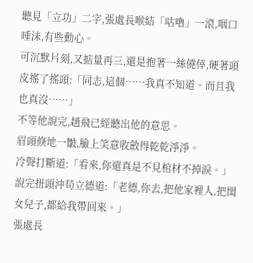聽見「立功」二字,張處長喉結「咕嚕」一滾,咽口唾沫,有些動心。
可沉默片刻,又掂量再三,還是抱著一絲僥倖,硬著頭皮搖了搖頭:「同志,這個……我真不知道。而且我也真沒……」
不等他說完,趙飛已經聽出他的意思。
眉頭倏地一皺,臉上笑意收斂得乾乾淨淨。
冷聲打斷道:「看來,你還真是不見棺材不掉淚。」說完扭頭沖苟立德道:「老德,你去,把他家裡人,把閨女兒子,都給我帶回來。」
張處長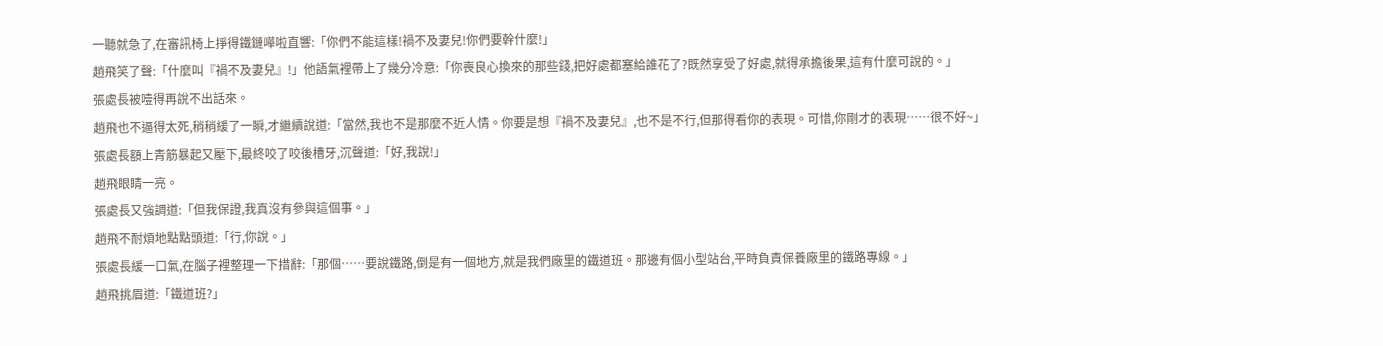一聽就急了,在審訊椅上掙得鐵鏈嘩啦直響:「你們不能這樣!禍不及妻兒!你們要幹什麼!」
趙飛笑了聲:「什麼叫『禍不及妻兒』!」他語氣裡帶上了幾分冷意:「你喪良心換來的那些錢,把好處都塞給誰花了?既然享受了好處,就得承擔後果,這有什麼可說的。」
張處長被噎得再說不出話來。
趙飛也不逼得太死,稍稍緩了一瞬,才繼續說道:「當然,我也不是那麼不近人情。你要是想『禍不及妻兒』,也不是不行,但那得看你的表現。可惜,你剛才的表現……很不好~」
張處長額上青筋暴起又壓下,最終咬了咬後槽牙,沉聲道:「好,我說!」
趙飛眼睛一亮。
張處長又強調道:「但我保證,我真沒有參與這個事。」
趙飛不耐煩地點點頭道:「行,你說。」
張處長緩一口氣,在腦子裡整理一下措辭:「那個……要說鐵路,倒是有一個地方,就是我們廠里的鐵道班。那邊有個小型站台,平時負責保養廠里的鐵路專線。」
趙飛挑眉道:「鐵道班?」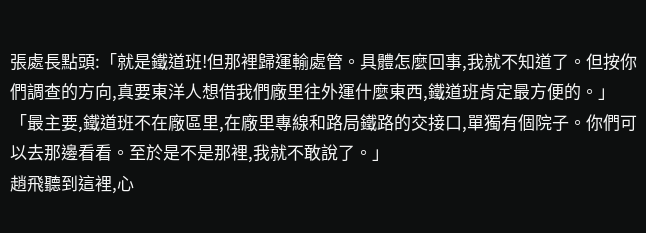張處長點頭:「就是鐵道班!但那裡歸運輸處管。具體怎麼回事,我就不知道了。但按你們調查的方向,真要東洋人想借我們廠里往外運什麼東西,鐵道班肯定最方便的。」
「最主要,鐵道班不在廠區里,在廠里專線和路局鐵路的交接口,單獨有個院子。你們可以去那邊看看。至於是不是那裡,我就不敢說了。」
趙飛聽到這裡,心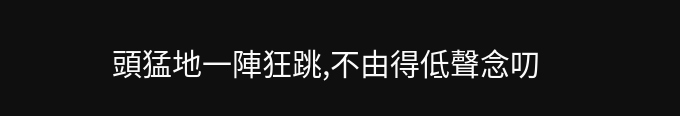頭猛地一陣狂跳,不由得低聲念叨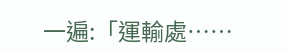一遍:「運輸處……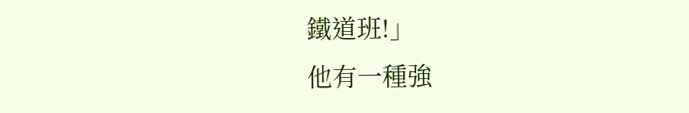鐵道班!」
他有一種強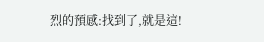烈的預感:找到了,就是這!